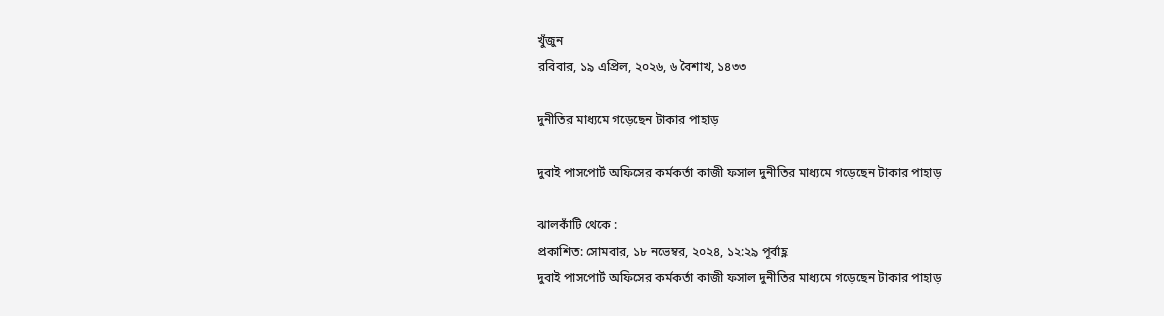খুঁজুন
রবিবার, ১৯ এপ্রিল, ২০২৬, ৬ বৈশাখ, ১৪৩৩

দুনীতির মাধ্যমে গড়েছেন টাকার পাহাড়

দুবাই পাসপোর্ট অফিসের কর্মকর্তা কাজী ফসাল দুনীতির মাধ্যমে গড়েছেন টাকার পাহাড়

ঝালকাঁটি থেকে :
প্রকাশিত: সোমবার, ১৮ নভেম্বর, ২০২৪, ১২:২৯ পূর্বাহ্ণ
দুবাই পাসপোর্ট অফিসের কর্মকর্তা কাজী ফসাল দুনীতির মাধ্যমে গড়েছেন টাকার পাহাড়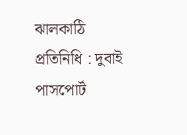ঝালকাঠি প্রতিনিধি : দুবাই পাসপোর্ট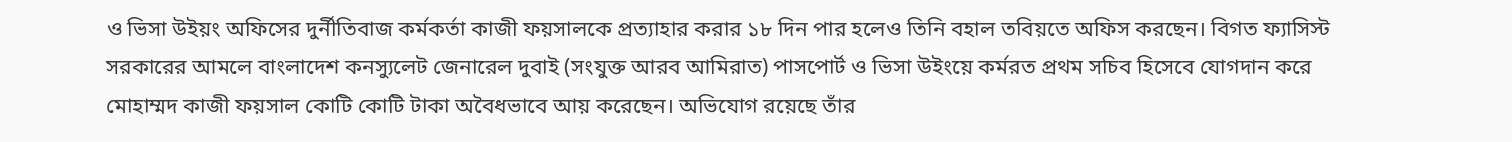ও ভিসা উইয়ং অফিসের দুর্নীতিবাজ কর্মকর্তা কাজী ফয়সালকে প্রত্যাহার করার ১৮ দিন পার হলেও তিনি বহাল তবিয়তে অফিস করছেন। বিগত ফ্যাসিস্ট সরকারের আমলে বাংলাদেশ কনস্যুলেট জেনারেল দুবাই (সংযুক্ত আরব আমিরাত) পাসপোর্ট ও ভিসা উইংয়ে কর্মরত প্রথম সচিব হিসেবে যোগদান করে মোহাম্মদ কাজী ফয়সাল কোটি কোটি টাকা অবৈধভাবে আয় করেছেন। অভিযোগ রয়েছে তাঁর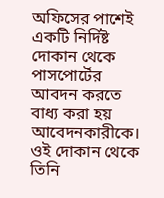অফিসের পাশেই একটি নির্দিষ্ট দোকান থেকে পাসপোর্টের আবদন করতে বাধ্য করা হয় আবেদনকারীকে। ওই দোকান থেকে তিনি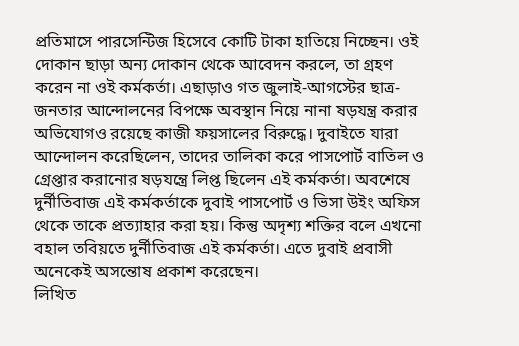প্রতিমাসে পারসেন্টিজ হিসেবে কোটি টাকা হাতিয়ে নিচ্ছেন। ওই দোকান ছাড়া অন্য দোকান থেকে আবেদন করলে, তা গ্রহণ করেন না ওই কর্মকর্তা। এছাড়াও গত জুলাই-আগস্টের ছাত্র-জনতার আন্দোলনের বিপক্ষে অবস্থান নিয়ে নানা ষড়যন্ত্র করার অভিযোগও রয়েছে কাজী ফয়সালের বিরুদ্ধে। দুবাইতে যারা আন্দোলন করেছিলেন, তাদের তালিকা করে পাসপোর্ট বাতিল ও গ্রেপ্তার করানোর ষড়যন্ত্রে লিপ্ত ছিলেন এই কর্মকর্তা। অবশেষে দুর্নীতিবাজ এই কর্মকর্তাকে দুবাই পাসপোর্ট ও ভিসা উইং অফিস থেকে তাকে প্রত্যাহার করা হয়। কিন্তু অদৃশ্য শক্তির বলে এখনো বহাল তবিয়তে দুর্নীতিবাজ এই কর্মকর্তা। এতে দুবাই প্রবাসী অনেকেই অসন্তোষ প্রকাশ করেছেন।
লিখিত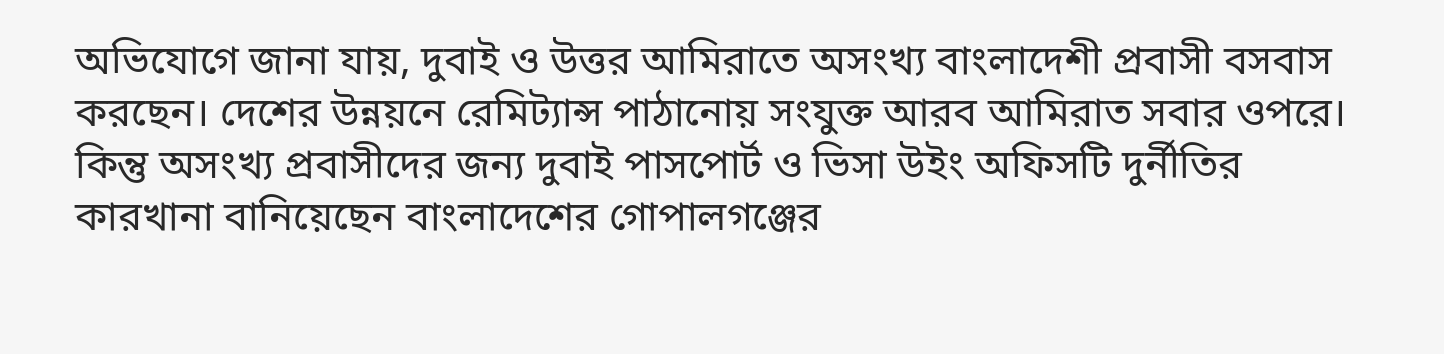অভিযোগে জানা যায়, দুবাই ও উত্তর আমিরাতে অসংখ্য বাংলাদেশী প্রবাসী বসবাস করছেন। দেশের উন্নয়নে রেমিট্যান্স পাঠানোয় সংযুক্ত আরব আমিরাত সবার ওপরে। কিন্তু অসংখ্য প্রবাসীদের জন্য দুবাই পাসপোর্ট ও ভিসা উইং অফিসটি দুর্নীতির কারখানা বানিয়েছেন বাংলাদেশের গোপালগঞ্জের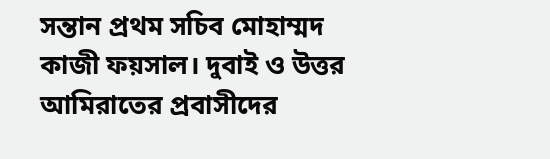সন্তান প্রথম সচিব মোহাম্মদ কাজী ফয়সাল। দুবাই ও উত্তর আমিরাতের প্রবাসীদের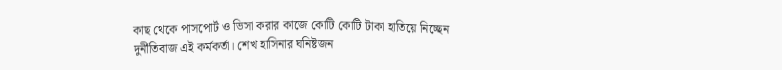কাছ থেকে পাসপোর্ট ও ভিসা করার কাজে কোটি কোটি টাকা হাতিয়ে নিচ্ছেন দুর্নীতিবাজ এই কর্মকর্তা। শেখ হাসিনার ঘনিষ্টজন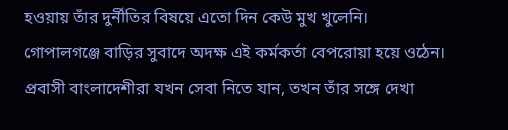হওয়ায় তাঁর দুর্নীতির বিষয়ে এতো দিন কেউ মুখ খুলেনি। গোপালগঞ্জে বাড়ির সুবাদে অদক্ষ এই কর্মকর্তা বেপরোয়া হয়ে ওঠেন। প্রবাসী বাংলাদেশীরা যখন সেবা নিতে যান, তখন তাঁর সঙ্গে দেখা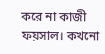করে না কাজী ফয়সাল। কখনো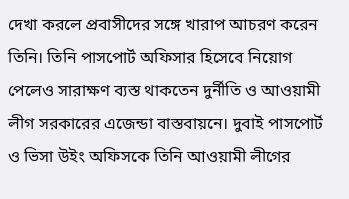দেখা করলে প্রবাসীদের সঙ্গে খারাপ আচরণ করেন তিনি। তিনি পাসপোর্ট অফিসার হিসেবে নিয়োগ পেলেও সারাক্ষণ ব্যস্ত থাকতেন দুর্নীতি ও আওয়ামী লীগ সরকারের এজেন্ডা বাস্তবায়নে। দুবাই পাসপোর্ট ও ভিসা উইং অফিসকে তিনি আওয়ামী লীগের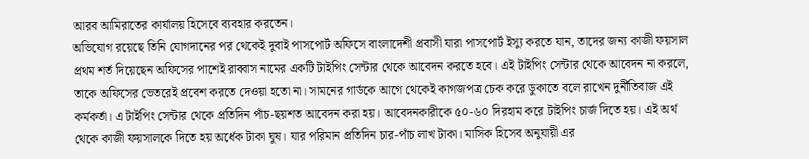আরব আমিরাতের কার্যালয় হিসেবে ব্যবহার করতেন।
অভিযোগ রয়েছে তিনি যোগদানের পর থেকেই দুবাই পাসপোর্ট অফিসে বাংলাদেশী প্রবাসী যারা পাসপোর্ট ইস্যু করতে যান, তাদের জন্য কাজী ফয়সাল প্রথম শর্ত দিয়েছেন অফিসের পাশেই রাব্বাস নামের একটি টাইপিং সেন্টার থেকে আবেদন করতে হবে। এই টাইপিং সেন্টার থেকে আবেদন না করলে, তাকে অফিসের ভেতরেই প্রবেশ করতে দেওয়া হতো না। সামনের গার্ডকে আগে থেকেই কাগজপত্র চেক করে ডুকাতে বলে রাখেন দুর্নীতিবাজ এই কর্মকর্তা। এ টাইপিং সেন্টার থেকে প্রতিদিন পাঁচ-ছয়শত আবেদন করা হয়। আবেদনকারীকে ৫০-৬০ দিরহাম করে টাইপিং চার্জ দিতে হয়। এই অর্থ থেকে কাজী ফয়সালকে দিতে হয় অর্ধেক টাকা ঘুষ। যার পরিমান প্রতিদিন চার-পাঁচ লাখ টাকা। মাসিক হিসেব অনুযায়ী এর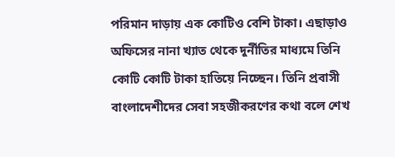পরিমান দাড়ায় এক কোটিও বেশি টাকা। এছাড়াও অফিসের নানা খ্যাত থেকে দুর্নীতির মাধ্যমে তিনি কোটি কোটি টাকা হাতিয়ে নিচ্ছেন। তিনি প্রবাসী বাংলাদেশীদের সেবা সহজীকরণের কথা বলে শেখ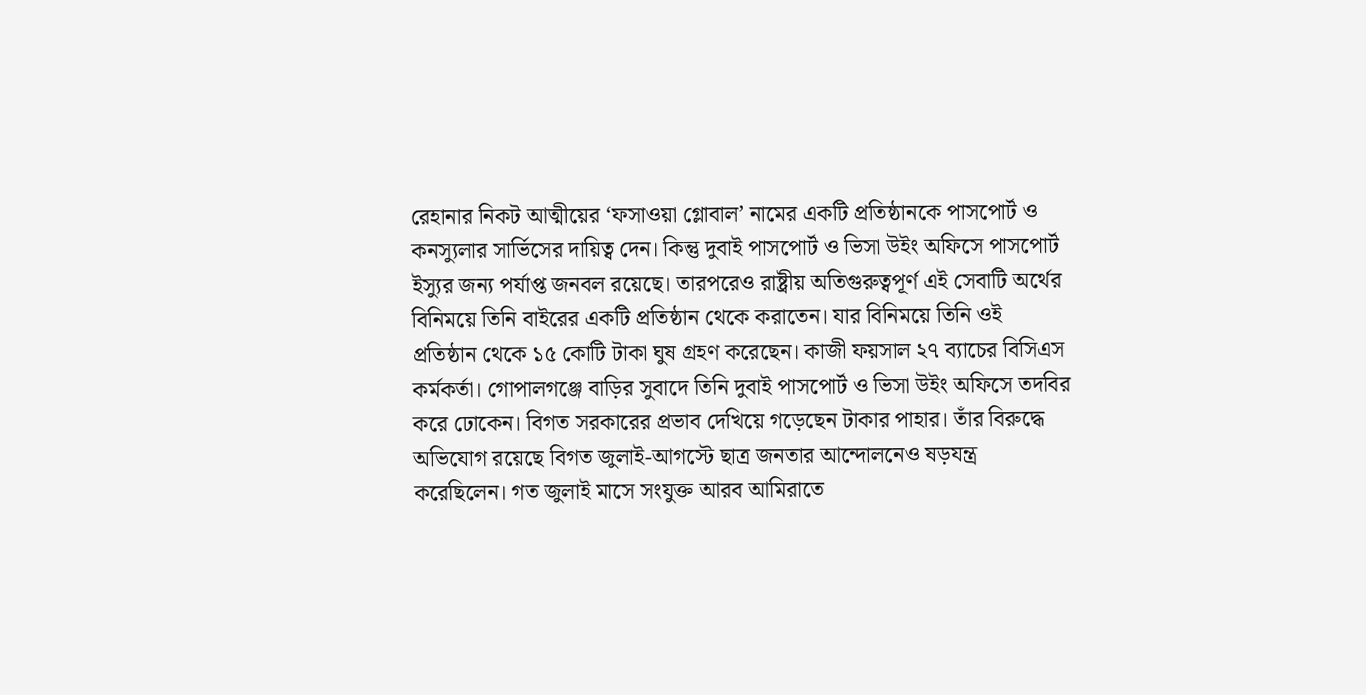রেহানার নিকট আত্মীয়ের ‘ফসাওয়া গ্লোবাল’ নামের একটি প্রতিষ্ঠানকে পাসপোর্ট ও কনস্যুলার সার্ভিসের দায়িত্ব দেন। কিন্তু দুবাই পাসপোর্ট ও ভিসা উইং অফিসে পাসপোর্ট ইস্যুর জন্য পর্যাপ্ত জনবল রয়েছে। তারপরেও রাষ্ট্রীয় অতিগুরুত্বপূর্ণ এই সেবাটি অর্থের বিনিময়ে তিনি বাইরের একটি প্রতিষ্ঠান থেকে করাতেন। যার বিনিময়ে তিনি ওই প্রতিষ্ঠান থেকে ১৫ কোটি টাকা ঘুষ গ্রহণ করেছেন। কাজী ফয়সাল ২৭ ব্যাচের বিসিএস কর্মকর্তা। গোপালগঞ্জে বাড়ির সুবাদে তিনি দুবাই পাসপোর্ট ও ভিসা উইং অফিসে তদবির করে ঢোকেন। বিগত সরকারের প্রভাব দেখিয়ে গড়েছেন টাকার পাহার। তাঁর বিরুদ্ধে অভিযোগ রয়েছে বিগত জুলাই-আগস্টে ছাত্র জনতার আন্দোলনেও ষড়যন্ত্র করেছিলেন। গত জুলাই মাসে সংযুক্ত আরব আমিরাতে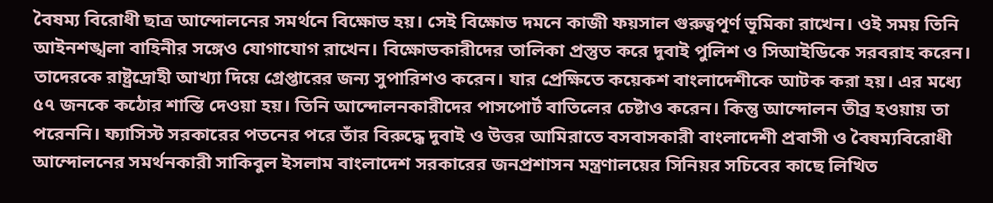বৈষম্য বিরোধী ছাত্র আন্দোলনের সমর্থনে বিক্ষোভ হয়। সেই বিক্ষোভ দমনে কাজী ফয়সাল গুরুত্বপূর্ণ ভূমিকা রাখেন। ওই সময় তিনি আইনশঙ্খলা বাহিনীর সঙ্গেও যোগাযোগ রাখেন। বিক্ষোভকারীদের তালিকা প্রস্তুত করে দুবাই পুলিশ ও সিআইডিকে সরবরাহ করেন। তাদেরকে রাষ্ট্রদ্রোহী আখ্যা দিয়ে গ্রেপ্তারের জন্য সুপারিশও করেন। যার প্রেক্ষিতে কয়েকশ বাংলাদেশীকে আটক করা হয়। এর মধ্যে ৫৭ জনকে কঠোর শাস্তি দেওয়া হয়। তিনি আন্দোলনকারীদের পাসপোর্ট বাতিলের চেষ্টাও করেন। কিন্তু আন্দোলন তীব্র হওয়ায় তা পরেননি। ফ্যাসিস্ট সরকারের পতনের পরে তাঁর বিরুদ্ধে দুবাই ও উত্তর আমিরাতে বসবাসকারী বাংলাদেশী প্রবাসী ও বৈষম্যবিরোধী আন্দোলনের সমর্থনকারী সাকিবুল ইসলাম বাংলাদেশ সরকারের জনপ্রশাসন মন্ত্রণালয়ের সিনিয়র সচিবের কাছে লিখিত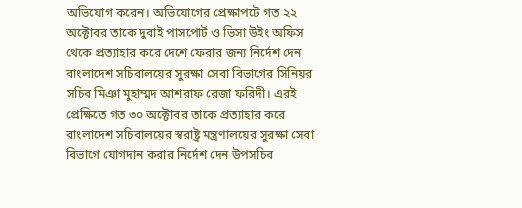অভিযোগ করেন। অভিযোগের প্রেক্ষাপটে গত ২২ অক্টোবর তাকে দুবাই পাসপোর্ট ও ভিসা উইং অফিস থেকে প্রত্যাহার করে দেশে ফেরার জন্য নির্দেশ দেন বাংলাদেশ সচিবালয়ের সুরক্ষা সেবা বিভাগের সিনিয়র সচিব মিঞা মুহাম্মদ আশরাফ রেজা ফরিদী। এরই প্রেক্ষিতে গত ৩০ অক্টোবর তাকে প্রত্যাহার করে বাংলাদেশ সচিবালয়ের স্বরাষ্ট্র মন্ত্রণালয়ের সুরক্ষা সেবা বিভাগে যোগদান করার নির্দেশ দেন উপসচিব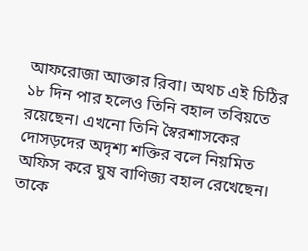আফরোজা আক্তার রিবা। অথচ এই চিঠির ১৮ দিন পার হলেও তিনি বহাল তবিয়তে রয়েছেন। এখনো তিনি স্বৈরশাসকের দোসড়দের অদৃশ্য শক্তির বলে নিয়মিত অফিস করে ঘুষ বাণিজ্য বহাল রেখেছেন। তাকে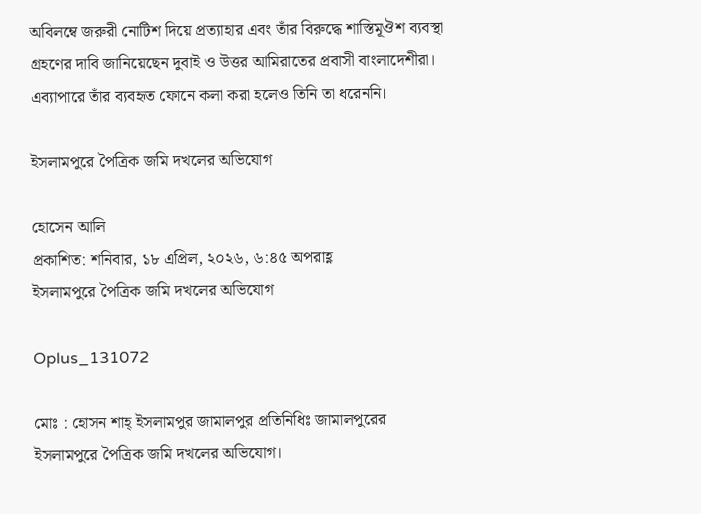অবিলম্বে জরুরী নোটিশ দিয়ে প্রত্যাহার এবং তাঁর বিরুদ্ধে শাস্তিমূঔশ ব্যবস্থা গ্রহণের দাবি জানিয়েছেন দুবাই ও উত্তর আমিরাতের প্রবাসী বাংলাদেশীরা।
এব্যাপারে তাঁর ব্যবহৃত ফোনে কলা করা হলেও তিনি তা ধরেননি।

ইসলামপুরে পৈত্রিক জমি দখলের অভিযোগ

হোসেন আলি
প্রকাশিত: শনিবার, ১৮ এপ্রিল, ২০২৬, ৬:৪৫ অপরাহ্ণ
ইসলামপুরে পৈত্রিক জমি দখলের অভিযোগ

Oplus_131072

মোঃ : হোসন শাহ্‌ ইসলামপুর জামালপুর প্রতিনিধিঃ জামালপুরের ইসলামপুরে পৈত্রিক জমি দখলের অভিযোগ।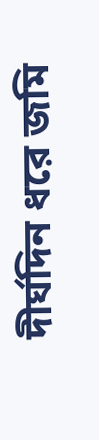দীর্ঘদিন ধরে জমি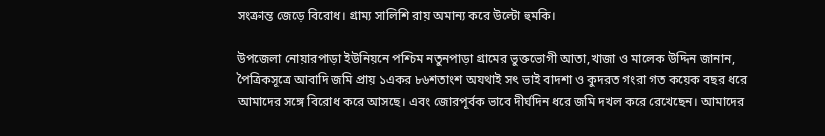সংক্রান্ত জেড়ে বিরোধ। গ্রাম্য সালিশি রায় অমান্য করে উল্টো হুমকি।

উপজেলা নোয়ারপাড়া ইউনিয়নে পশ্চিম নতুনপাড়া গ্রামের ভুক্তভোগী আতা,খাজা ও মালেক উদ্দিন জানান, পৈত্রিকসূত্রে আবাদি জমি প্রায় ১একর ৮৬শতাংশ অযথাই সৎ ভাই বাদশা ও কুদরত গংরা গত কয়েক বছর ধরে আমাদের সঙ্গে বিরোধ করে আসছে। এবং জোরপূর্বক ভাবে দীর্ঘদিন ধরে জমি দখল করে রেখেছেন। আমাদের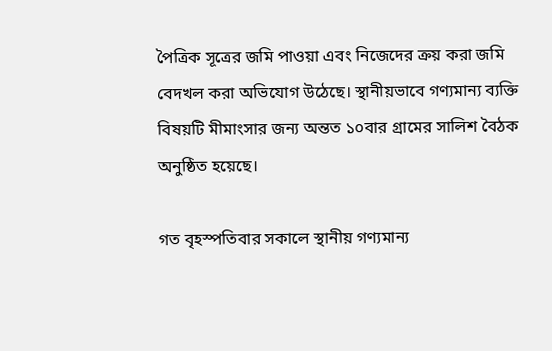পৈত্রিক সূত্রের জমি পাওয়া এবং নিজেদের ক্রয় করা জমি বেদখল করা অভিযোগ উঠেছে। স্থানীয়ভাবে গণ্যমান্য ব্যক্তি বিষয়টি মীমাংসার জন্য অন্তত ১০বার গ্রামের সালিশ বৈঠক অনুষ্ঠিত হয়েছে।

গত বৃহস্পতিবার সকালে স্থানীয় গণ্যমান্য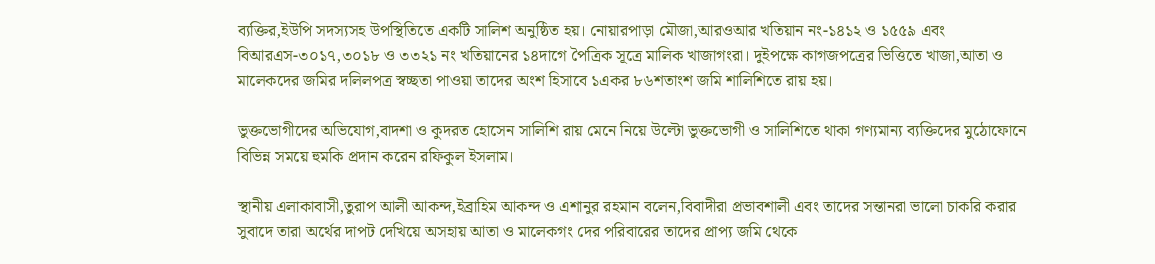ব্যক্তির,ইউপি সদস্যসহ উপস্থিতিতে একটি সালিশ অনুষ্ঠিত হয়। নোয়ারপাড়া মৌজা,আরওআর খতিয়ান নং-১৪১২ ও ১৫৫৯ এবং বিআরএস-৩০১৭,৩০১৮ ও ৩৩২১ নং খতিয়ানের ১৪দাগে পৈত্রিক সূত্রে মালিক খাজাগংরা। দুইপক্ষে কাগজপত্রের ভিত্তিতে খাজা,আতা ও মালেকদের জমির দলিলপত্র স্বচ্ছতা পাওয়া তাদের অংশ হিসাবে ১একর ৮৬শতাংশ জমি শালিশিতে রায় হয়।

ভুক্তভোগীদের অভিযোগ,বাদশা ও কুদরত হোসেন সালিশি রায় মেনে নিয়ে উল্টো ভুক্তভোগী ও সালিশিতে থাকা গণ্যমান্য ব্যক্তিদের মুঠোফোনে বিভিন্ন সময়ে হুমকি প্রদান করেন রফিকুল ইসলাম।

স্থানীয় এলাকাবাসী,তুরাপ আলী আকন্দ,ইব্রাহিম আকন্দ ও এশানুর রহমান বলেন,বিবাদীরা প্রভাবশালী এবং তাদের সন্তানরা ভালো চাকরি করার সুবাদে তারা অর্থের দাপট দেখিয়ে অসহায় আতা ও মালেকগং দের পরিবারের তাদের প্রাপ্য জমি থেকে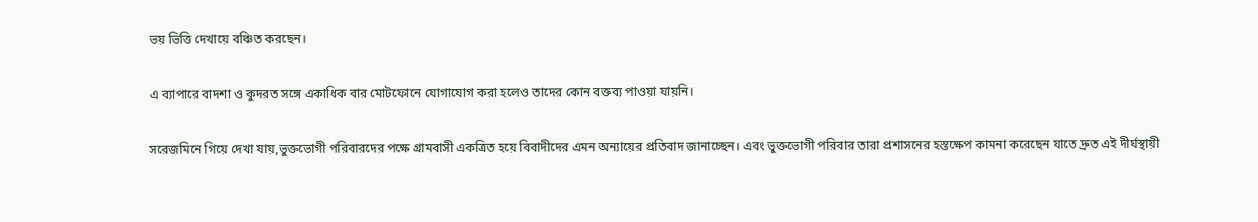ভয় ভিত্তি দেখায়ে বঞ্চিত করছেন।

এ ব্যাপারে বাদশা ও কুদরত সঙ্গে একাধিক বার মোটফোনে যোগাযোগ করা হলেও তাদের কোন বক্তব্য পাওয়া যায়নি।

সরেজমিনে গিয়ে দেখা যায়,ভুক্তভোগী পরিবারদের পক্ষে গ্রামবাসী একত্রিত হয়ে বিবাদীদের এমন অন্যায়ের প্রতিবাদ জানাচ্ছেন। এবং ভুক্তভোগী পরিবার তারা প্রশাসনের হস্তক্ষেপ কামনা করেছেন যাতে দ্রুত এই দীর্ঘস্থায়ী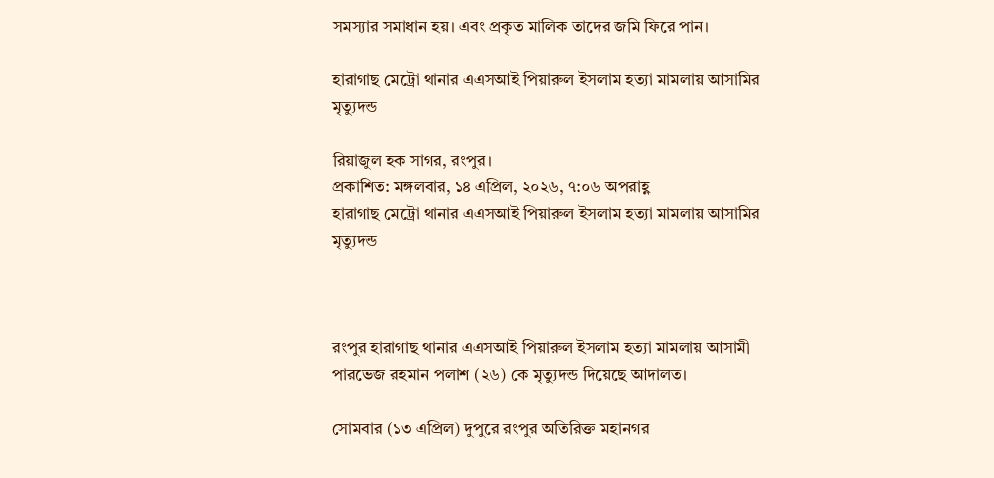সমস্যার সমাধান হয়। এবং প্রকৃত মালিক তাদের জমি ফিরে পান।

হারাগাছ মেট্রো থানার এএসআই পিয়ারুল ইসলাম হত্যা মামলায় আসামির মৃত্যুদন্ড

রিয়াজুল হক সাগর, রংপুর।
প্রকাশিত: মঙ্গলবার, ১৪ এপ্রিল, ২০২৬, ৭:০৬ অপরাহ্ণ
হারাগাছ মেট্রো থানার এএসআই পিয়ারুল ইসলাম হত্যা মামলায় আসামির মৃত্যুদন্ড



রংপুর হারাগাছ থানার এএসআই পিয়ারুল ইসলাম হত্যা মামলায় আসামী পারভেজ রহমান পলাশ (২৬) কে মৃত্যুদন্ড দিয়েছে আদালত।

সোমবার (১৩ এপ্রিল) দুপুরে রংপুর অতিরিক্ত মহানগর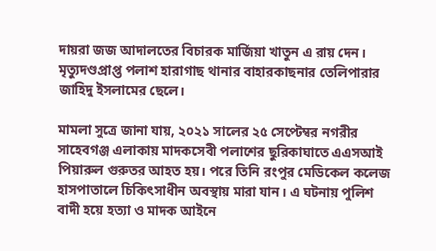দায়রা জজ আদালতের বিচারক মার্জিয়া খাতুন এ রায় দেন। মৃত্যুদণ্ডপ্রাপ্ত পলাশ হারাগাছ থানার বাহারকাছনার তেলিপারার জাহিদু ইসলামের ছেলে।

মামলা সুত্রে জানা যায়, ২০২১ সালের ২৫ সেপ্টেম্বর নগরীর সাহেবগঞ্জ এলাকায় মাদকসেবী পলাশের ছুরিকাঘাতে এএসআই পিয়ারুল গুরুতর আহত হয়। পরে তিনি রংপুর মেডিকেল কলেজ হাসপাতালে চিকিৎসাধীন অবস্থায় মারা যান। এ ঘটনায় পুলিশ বাদী হয়ে হত্যা ও মাদক আইনে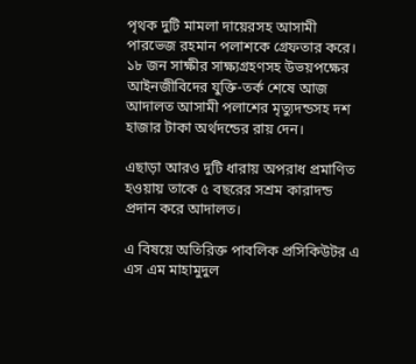পৃথক দুটি মামলা দায়েরসহ আসামী পারভেজ রহমান পলাশকে গ্রেফতার করে। ১৮ জন সাক্ষীর সাক্ষ্যগ্রহণসহ উভয়পক্ষের আইনজীবিদের যুক্তি-তর্ক শেষে আজ আদালত আসামী পলাশের মৃত্যুদন্ডসহ দশ হাজার টাকা অর্থদন্ডের রায় দেন।

এছাড়া আরও দুটি ধারায় অপরাধ প্রমাণিত হওয়ায় তাকে ৫ বছরের সশ্রম কারাদন্ড প্রদান করে আদালত।

এ বিষয়ে অতিরিক্ত পাবলিক প্রসিকিউটর এ এস এম মাহামুদুল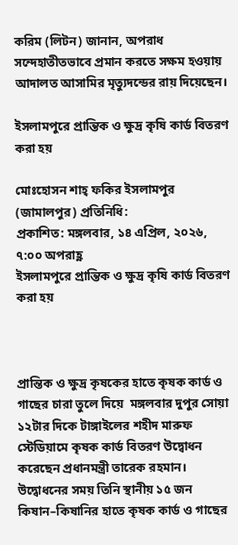করিম (লিটন) জানান, অপরাধ সন্দেহাতীতভাবে প্রমান করতে সক্ষম হওয়ায় আদালত আসামির মৃত্যুদন্ডের রায় দিয়েছেন।

ইসলামপুরে প্রান্তিক ও ক্ষুদ্র কৃষি কার্ড বিতরণ করা হয়

মোঃহোসন শাহ্‌ ফকির ইসলামপুর (জামালপুর) প্রতিনিধি:
প্রকাশিত: মঙ্গলবার, ১৪ এপ্রিল, ২০২৬, ৭:০০ অপরাহ্ণ
ইসলামপুরে প্রান্তিক ও ক্ষুদ্র কৃষি কার্ড বিতরণ করা হয়



প্রান্তিক ও ক্ষুদ্র কৃষকের হাতে কৃষক কার্ড ও গাছের চারা তুলে দিয়ে  মঙ্গলবার দুপুর সোয়া ১২টার দিকে টাঙ্গাইলের শহীদ মারুফ স্টেডিয়ামে কৃষক কার্ড বিতরণ উদ্বোধন করেছেন প্রধানমন্ত্রী তারেক রহমান।
উদ্বোধনের সময় তিনি স্থানীয় ১৫ জন কিষান–কিষানির হাতে কৃষক কার্ড ও গাছের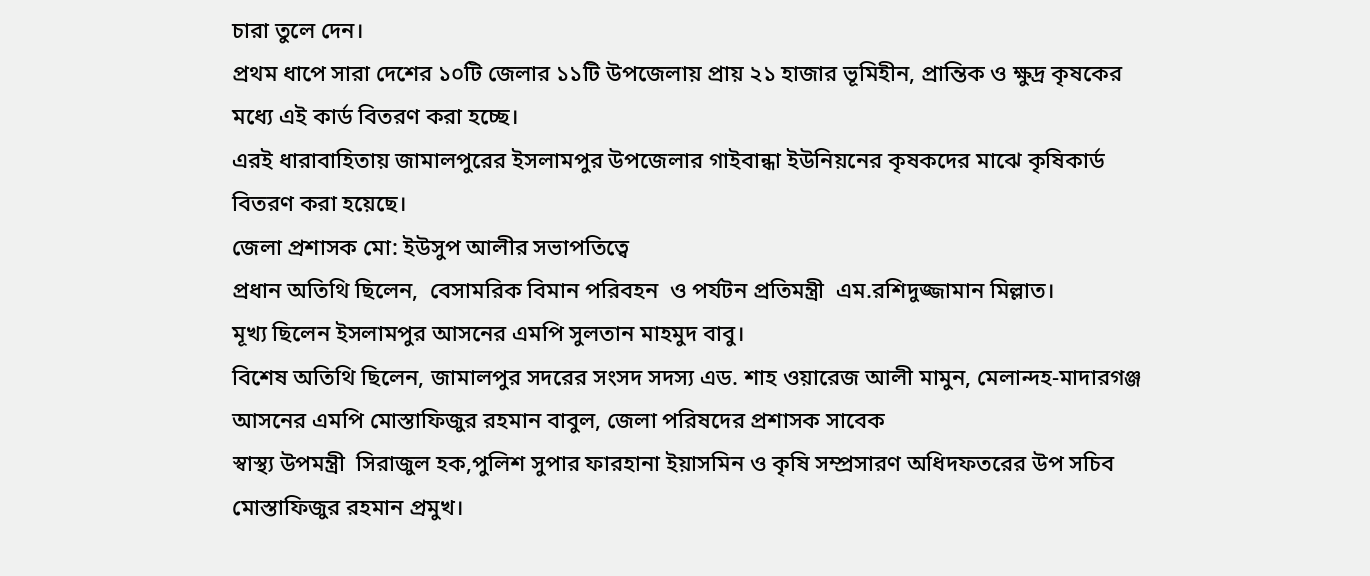চারা তুলে দেন।
প্রথম ধাপে সারা দেশের ১০টি জেলার ১১টি উপজেলায় প্রায় ২১ হাজার ভূমিহীন, প্রান্তিক ও ক্ষুদ্র কৃষকের মধ্যে এই কার্ড বিতরণ করা হচ্ছে।
এরই ধারাবাহিতায় জামালপুরের ইসলামপুর উপজেলার গাইবান্ধা ইউনিয়নের কৃষকদের মাঝে কৃষিকার্ড বিতরণ করা হয়েছে।
জেলা প্রশাসক মো: ইউসুপ আলীর সভাপতিত্বে
প্রধান অতিথি ছিলেন,  বেসামরিক বিমান পরিবহন  ও পর্যটন প্রতিমন্ত্রী  এম.রশিদুজ্জামান মিল্লাত।
মূখ্য ছিলেন ইসলামপুর আসনের এমপি সুলতান মাহমুদ বাবু।
বিশেষ অতিথি ছিলেন, জামালপুর সদরের সংসদ সদস্য এড. শাহ ওয়ারেজ আলী মামুন, মেলান্দহ-মাদারগঞ্জ আসনের এমপি মোস্তাফিজুর রহমান বাবুল, জেলা পরিষদের প্রশাসক সাবেক
স্বাস্থ্য উপমন্ত্রী  সিরাজুল হক,পুলিশ সুপার ফারহানা ইয়াসমিন ও কৃষি সম্প্রসারণ অধিদফতরের উপ সচিব মোস্তাফিজুর রহমান প্রমুখ।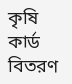কৃষি কার্ড বিতরণ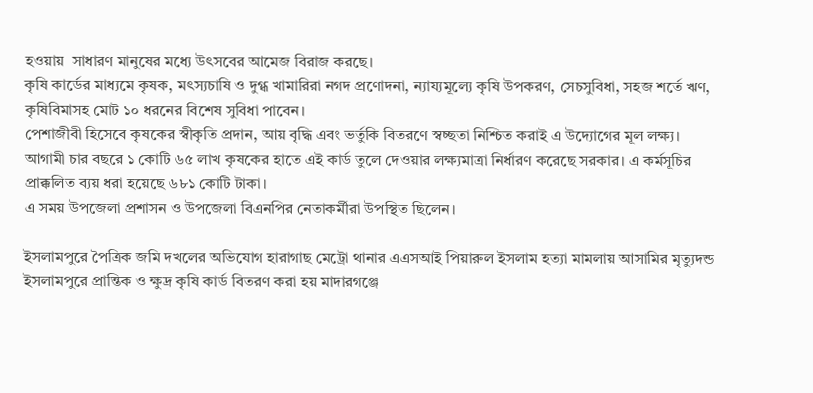হওয়ায়  সাধারণ মানুষের মধ্যে উৎসবের আমেজ বিরাজ করছে।
কৃষি কার্ডের মাধ্যমে কৃষক, মৎস্যচাষি ও দুগ্ধ খামারিরা নগদ প্রণোদনা, ন্যায্যমূল্যে কৃষি উপকরণ, সেচসুবিধা, সহজ শর্তে ঋণ, কৃষিবিমাসহ মোট ১০ ধরনের বিশেষ সুবিধা পাবেন।
পেশাজীবী হিসেবে কৃষকের স্বীকৃতি প্রদান, আয় বৃদ্ধি এবং ভর্তুকি বিতরণে স্বচ্ছতা নিশ্চিত করাই এ উদ্যোগের মূল লক্ষ্য। আগামী চার বছরে ১ কোটি ৬৫ লাখ কৃষকের হাতে এই কার্ড তুলে দেওয়ার লক্ষ্যমাত্রা নির্ধারণ করেছে সরকার। এ কর্মসূচির প্রাক্কলিত ব্যয় ধরা হয়েছে ৬৮১ কোটি টাকা।
এ সময় উপজেলা প্রশাসন ও উপজেলা বিএনপির নেতাকর্মীরা উপস্থিত ছিলেন।

ইসলামপুরে পৈত্রিক জমি দখলের অভিযোগ হারাগাছ মেট্রো থানার এএসআই পিয়ারুল ইসলাম হত্যা মামলায় আসামির মৃত্যুদন্ড ইসলামপুরে প্রান্তিক ও ক্ষুদ্র কৃষি কার্ড বিতরণ করা হয় মাদারগঞ্জে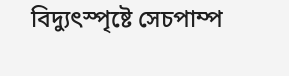বিদ্যুৎস্পৃষ্টে সেচপাম্প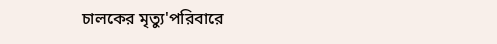চালকের মৃত্যু'পরিবারে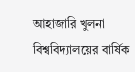আহাজারি খুলনা বিশ্ববিদ্যালয়ের বার্ষিক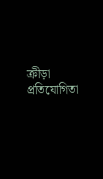ক্রীড়া প্রতিযোগিতা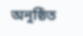অনুষ্ঠিত